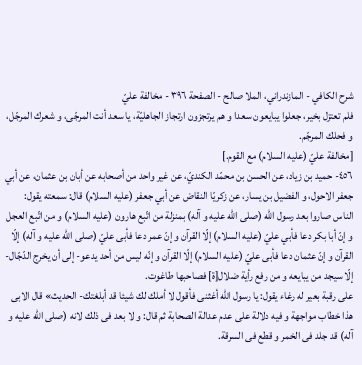شرح الكافي - المازندراني، الملا صالح - الصفحة ٣٩٦ - مخالفة عليّ
فلم تعتزل بخير، جعلوا يبايعون سعدا و هم يرتجزون ارتجاز الجاهليّة، يا سعد أنت المرجّى، و شعرك المرجّل، و فحلك المرجّم.
[مخالفة عليّ (عليه السلام) مع القوم.]
٤٥٦- حميد بن زياد، عن الحسن بن محمّد الكنديّ، عن غير واحد من أصحابه عن أبان بن عثمان، عن أبي جعفر الاحول، و الفضيل بن يسار، عن زكريّا النقاض عن أبي جعفر (عليه السلام) قال: سمعته يقول: الناس صاروا بعد رسول اللّه (صلى اللّه عليه و آله) بمنزلة من اتّبع هارون (عليه السلام) و من اتّبع العجل و إنّ أبا بكر دعا فأبي عليّ (عليه السلام) إلّا القرآن و إنّ عمر دعا فأبى عليّ (صلى اللّه عليه و آله) إلّا القرآن و إنّ عثمان دعا فأبى عليّ (عليه السلام) إلّا القرآن و إنّه ليس من أحد يدعو- إلى أن يخرج الدّجّال- إلّا سيجد من يبايعه و من رفع رأية ضلال[ة] فصاحبها طاغوت.
على رقبة بعير له رغاء يقول: يا رسول اللّه أغثنى فأقول لا أملك لك شيئا قد أبلغتك- الحديث» قال الابى هذا خطاب مواجهة و فيه دلالة على عدم عدالة الصحابة ثم قال: و لا بعد فى ذلك لانه (صلى اللّه عليه و آله) قد جلد فى الخمر و قطع فى السرقة.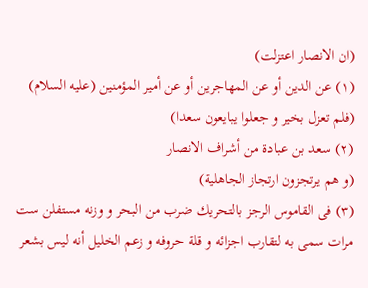(ان الانصار اعتزلت)
(١) عن الدين أو عن المهاجرين أو عن أمير المؤمنين (عليه السلام)
(فلم تعزل بخير و جعلوا يبايعون سعدا)
(٢) سعد بن عبادة من أشراف الانصار
(و هم يرتجزون ارتجاز الجاهلية)
(٣) فى القاموس الرجز بالتحريك ضرب من البحر و وزنه مستفلن ست مرات سمى به لتقارب اجزائه و قلة حروفه و زعم الخليل أنه ليس بشعر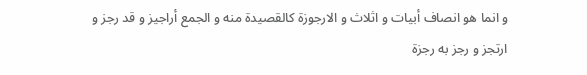و انما هو انصاف أبيات و اثلاث و الارجوزة كالقصيدة منه و الجمع أراجيز و قد رجز و ارتجز و رجز به رجزة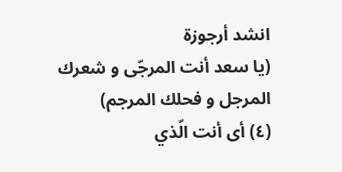انشد أرجوزة
(يا سعد أنت المرجّى و شعرك المرجل و فحلك المرجم)
(٤) أى أنت الّذي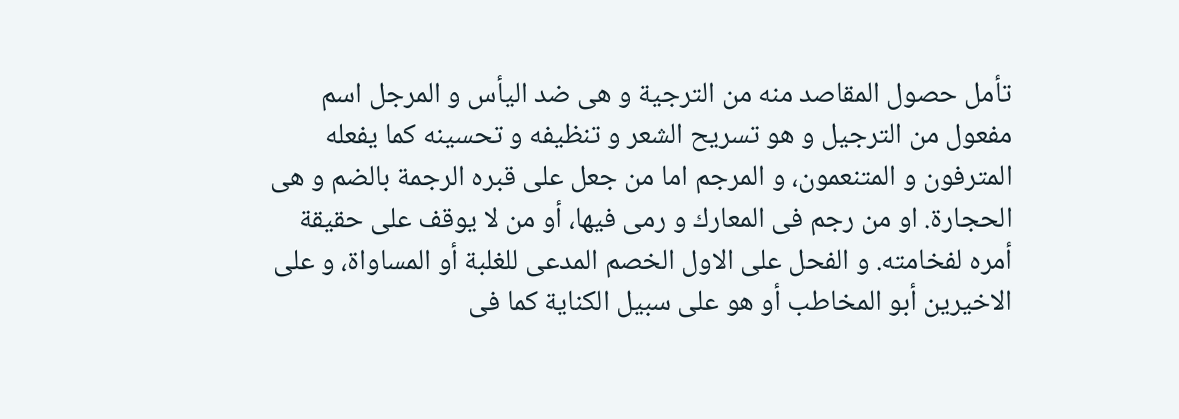تأمل حصول المقاصد منه من الترجية و هى ضد اليأس و المرجل اسم مفعول من الترجيل و هو تسريح الشعر و تنظيفه و تحسينه كما يفعله المترفون و المتنعمون، و المرجم اما من جعل على قبره الرجمة بالضم و هى الحجارة. او من رجم فى المعارك و رمى فيها، أو من لا يوقف على حقيقة أمره لفخامته. و الفحل على الاول الخصم المدعى للغلبة أو المساواة، و على الاخيرين أبو المخاطب أو هو على سبيل الكناية كما فى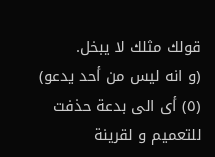قولك مثلك لا يبخل.
(و انه ليس من أحد يدعو)
(٥) أى الى بدعة حذفت للتعميم و لقرينة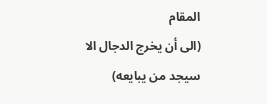المقام
(الى أن يخرج الدجال الا سيجد من يبايعه)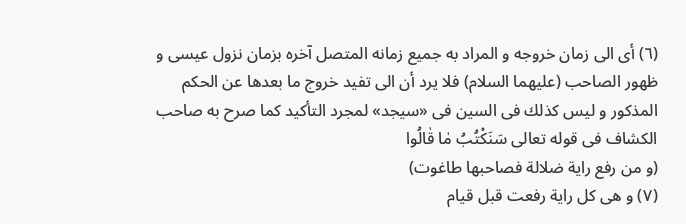(٦) أى الى زمان خروجه و المراد به جميع زمانه المتصل آخره بزمان نزول عيسى و ظهور الصاحب (عليهما السلام) فلا يرد أن الى تفيد خروج ما بعدها عن الحكم المذكور و ليس كذلك فى السين فى «سيجد» لمجرد التأكيد كما صرح به صاحب الكشاف فى قوله تعالى سَنَكْتُبُ مٰا قٰالُوا
(و من رفع راية ضلالة فصاحبها طاغوت)
(٧) و هى كل راية رفعت قبل قيام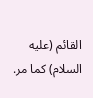القائم (عليه السلام) كما مر.